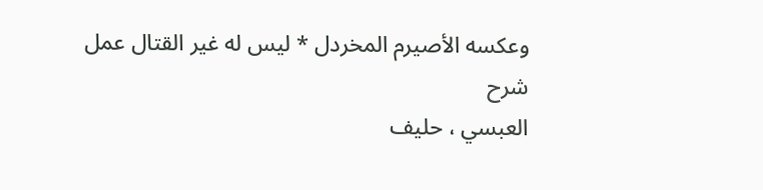وعكسه الأصيرم المخردل * ليس له غير القتال عمل
شرح
العبسي ، حليف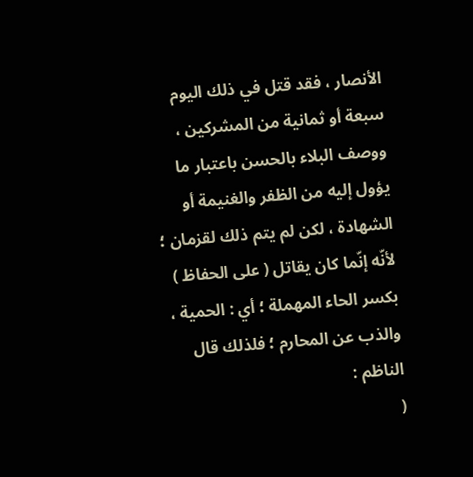الأنصار ، فقد قتل في ذلك اليوم سبعة أو ثمانية من المشركين ، ووصف البلاء بالحسن باعتبار ما يؤول إليه من الظفر والغنيمة أو الشهادة ، لكن لم يتم ذلك لقزمان ؛ لأنّه إنّما كان يقاتل ( على الحفاظ ) بكسر الحاء المهملة ؛ أي : الحمية ، والذب عن المحارم ؛ فلذلك قال الناظم :
(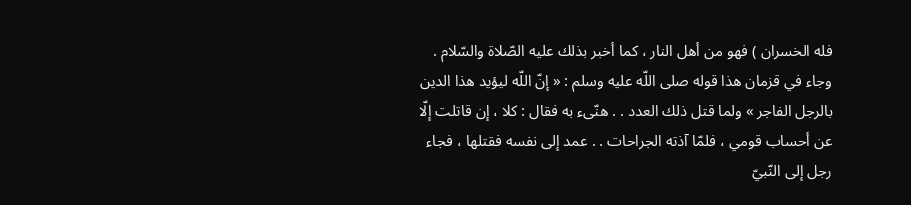فله الخسران ) فهو من أهل النار ، كما أخبر بذلك عليه الصّلاة والسّلام .
وجاء في قزمان هذا قوله صلى اللّه عليه وسلم : « إنّ اللّه ليؤيد هذا الدين بالرجل الفاجر » ولما قتل ذلك العدد . . هنّىء به فقال : كلا ، إن قاتلت إلّا عن أحساب قومي ، فلمّا آذته الجراحات . . عمد إلى نفسه فقتلها ، فجاء رجل إلى النّبيّ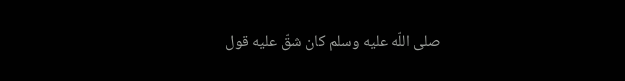صلى اللّه عليه وسلم كان شقّ عليه قول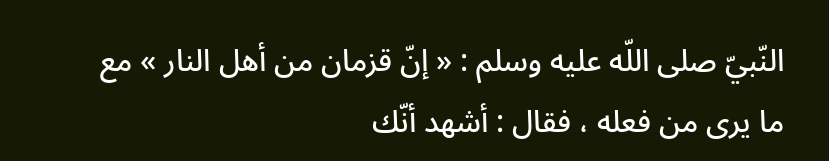النّبيّ صلى اللّه عليه وسلم : « إنّ قزمان من أهل النار » مع ما يرى من فعله ، فقال : أشهد أنّك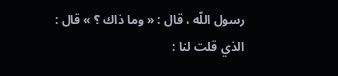رسول اللّه ، قال : « وما ذاك ؟ » قال :
الذي قلت لنا :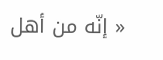« إنّه من أهل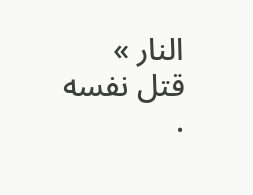النار » قتل نفسه .